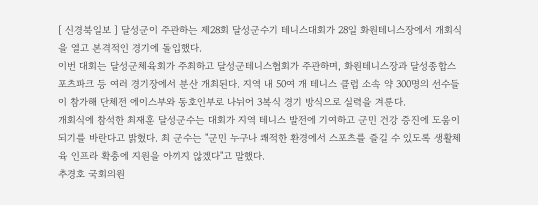[ 신경북일보 ] 달성군이 주관하는 제28회 달성군수기 테니스대회가 28일 화원테니스장에서 개회식을 열고 본격적인 경기에 돌입했다.
이번 대회는 달성군체육회가 주최하고 달성군테니스협회가 주관하며, 화원테니스장과 달성종합스포츠파크 등 여러 경기장에서 분산 개최된다. 지역 내 50여 개 테니스 클럽 소속 약 300명의 선수들이 참가해 단체전 에이스부와 동호인부로 나뉘어 3복식 경기 방식으로 실력을 겨룬다.
개회식에 참석한 최재훈 달성군수는 대회가 지역 테니스 발전에 기여하고 군민 건강 증진에 도움이 되기를 바란다고 밝혔다. 최 군수는 "군민 누구나 쾌적한 환경에서 스포츠를 즐길 수 있도록 생활체육 인프라 확충에 지원을 아끼지 않겠다"고 말했다.
추경호 국회의원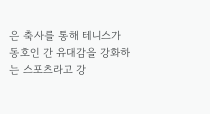은 축사를 통해 테니스가 동호인 간 유대감을 강화하는 스포츠라고 강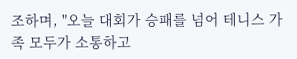조하며, "오늘 대회가 승패를 넘어 테니스 가족 모두가 소통하고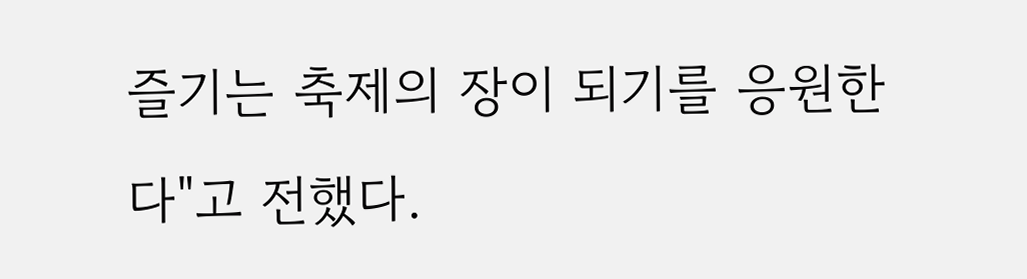즐기는 축제의 장이 되기를 응원한다"고 전했다.